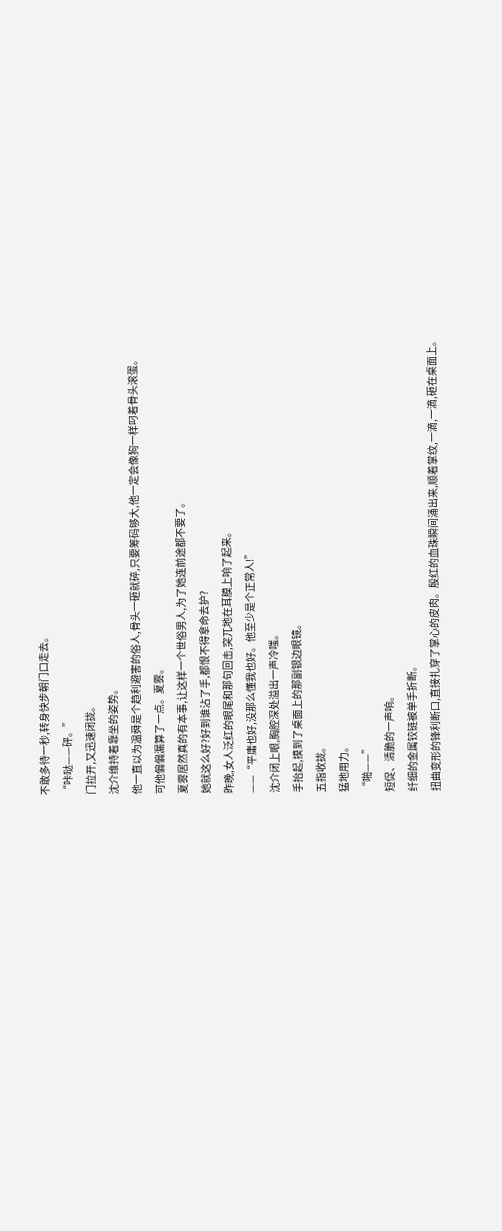不敢多待一秒,转身快步朝门口走去。
“咔哒——砰。”
门拉开,又迅速闭拢。
沈介维持着靠坐的姿势。
他一直以为温舜是个趋利避害的俗人,骨头一砸就碎,只要筹码够大,他一定会像狗一样叼着骨头滚蛋。
可他偏偏漏算了一点。夏雾。
夏雾居然真的有本事,让这样一个世俗男人,为了她连前途都不要了。
她就这么好?好到谁沾了手,都恨不得拿命去护?
昨晚,女人泛红的眼尾和那句回击,突兀地在耳膜上响了起来。
——“平庸也好,没那么懂我也好。他至少是个正常人!”
沈介闭上眼,胸腔深处溢出一声冷嗤。
手抬起,摸到了桌面上的那副银边眼镜。
五指收拢。
猛地用力。
“啪——”
短促、清脆的一声响。
纤细的金属铰链被单手折断。
扭曲变形的锋利断口,直接扎穿了掌心的皮肉。殷红的血珠瞬间涌出来,顺着掌纹,一滴,一滴,砸在桌面上。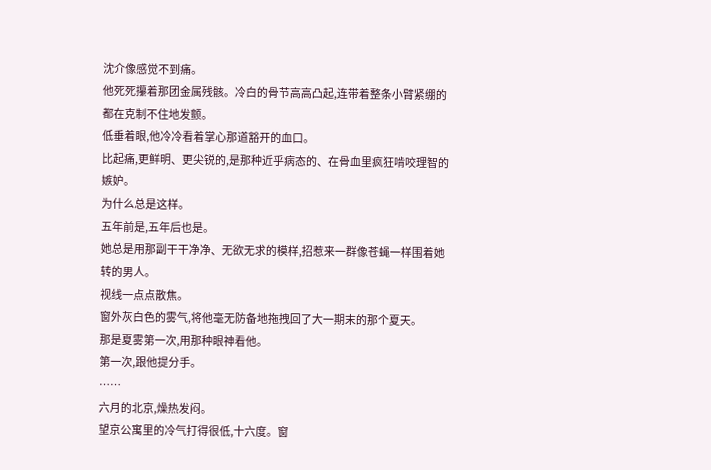沈介像感觉不到痛。
他死死攥着那团金属残骸。冷白的骨节高高凸起,连带着整条小臂紧绷的都在克制不住地发颤。
低垂着眼,他冷冷看着掌心那道豁开的血口。
比起痛,更鲜明、更尖锐的,是那种近乎病态的、在骨血里疯狂啃咬理智的嫉妒。
为什么总是这样。
五年前是,五年后也是。
她总是用那副干干净净、无欲无求的模样,招惹来一群像苍蝇一样围着她转的男人。
视线一点点散焦。
窗外灰白色的雾气,将他毫无防备地拖拽回了大一期末的那个夏天。
那是夏雾第一次,用那种眼神看他。
第一次,跟他提分手。
……
六月的北京,燥热发闷。
望京公寓里的冷气打得很低,十六度。窗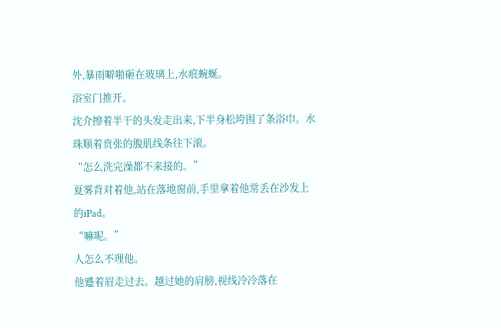外,暴雨噼啪砸在玻璃上,水痕蜿蜒。
浴室门推开。
沈介擦着半干的头发走出来,下半身松垮围了条浴巾。水珠顺着贲张的腹肌线条往下滚。
“怎么洗完澡都不来接的。”
夏雾背对着他,站在落地窗前,手里拿着他常丢在沙发上的iPad。
“嘛呢。”
人怎么不理他。
他蹙着眉走过去。越过她的肩膀,视线冷冷落在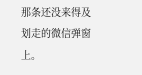那条还没来得及划走的微信弹窗上。